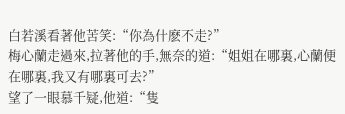白若溪看著他苦笑:“你為什麽不走?”
梅心蘭走過來,拉著他的手,無奈的道:“姐姐在哪裏,心蘭便在哪裏,我又有哪裏可去?”
望了一眼慕千疑,他道:“隻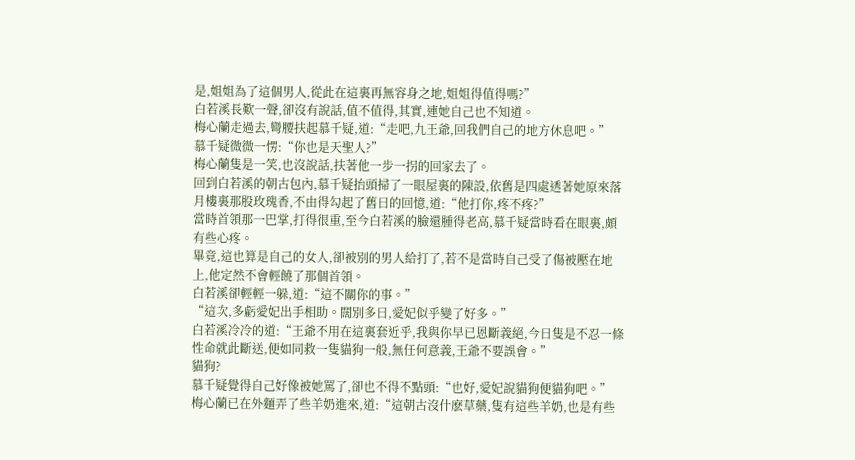是,姐姐為了這個男人,從此在這裏再無容身之地,姐姐得值得嗎?”
白若溪長歎一聲,卻沒有說話,值不值得,其實,連她自己也不知道。
梅心蘭走過去,彎腰扶起慕千疑,道:“走吧,九王爺,回我們自己的地方休息吧。”
慕千疑微微一愣:“你也是天聖人?”
梅心蘭隻是一笑,也沒說話,扶著他一步一拐的回家去了。
回到白若溪的朝古包內,慕千疑抬頭掃了一眼屋裏的陳設,依舊是四處透著她原來落月樓裏那股玫瑰香,不由得勾起了舊日的回憶,道:“他打你,疼不疼?”
當時首領那一巴掌,打得很重,至今白若溪的臉還腫得老高,慕千疑當時看在眼裏,頗有些心疼。
畢竟,這也算是自己的女人,卻被別的男人給打了,若不是當時自己受了傷被壓在地上,他定然不會輕饒了那個首領。
白若溪卻輕輕一躲,道:“這不關你的事。”
“這次,多虧愛妃出手相助。闊別多日,愛妃似乎變了好多。”
白若溪冷冷的道:“王爺不用在這裏套近乎,我與你早已恩斷義絕,今日隻是不忍一條性命就此斷送,便如同救一隻貓狗一般,無任何意義,王爺不要誤會。”
貓狗?
慕千疑覺得自己好像被她罵了,卻也不得不點頭:“也好,愛妃說貓狗便貓狗吧。”
梅心蘭已在外麵弄了些羊奶進來,道:“這朝古沒什麽草藥,隻有這些羊奶,也是有些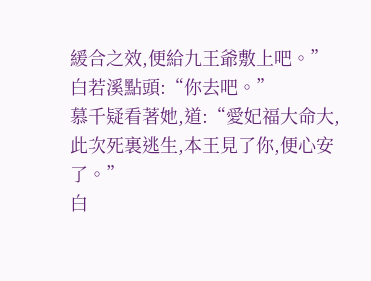緩合之效,便給九王爺敷上吧。”
白若溪點頭:“你去吧。”
慕千疑看著她,道:“愛妃福大命大,此次死裏逃生,本王見了你,便心安了。”
白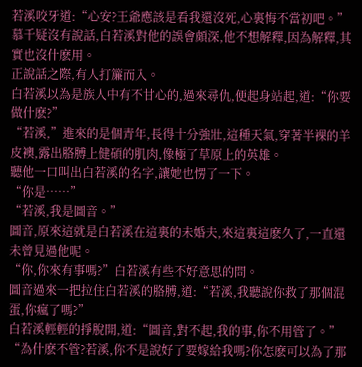若溪咬牙道:“心安?王爺應該是看我還沒死,心裏悔不當初吧。”
慕千疑沒有說話,白若溪對他的誤會頗深,他不想解釋,因為解釋,其實也沒什麽用。
正說話之際,有人打簾而入。
白若溪以為是族人中有不甘心的,過來尋仇,便起身站起,道:“你要做什麽?”
“若溪,”進來的是個青年,長得十分強壯,這種天氣,穿著半裸的羊皮襖,露出胳膊上健碩的肌肉,像極了草原上的英雄。
聽他一口叫出白若溪的名字,讓她也愣了一下。
“你是……”
“若溪,我是圖音。”
圖音,原來這就是白若溪在這裏的未婚夫,來這裏這麽久了,一直還未曾見過他呢。
“你,你來有事嗎?”白若溪有些不好意思的問。
圖音過來一把拉住白若溪的胳膊,道:“若溪,我聽說你救了那個混蛋,你瘋了嗎?”
白若溪輕輕的掙脫開,道:“圖音,對不起,我的事,你不用管了。”
“為什麽不管?若溪,你不是說好了要嫁給我嗎?你怎麽可以為了那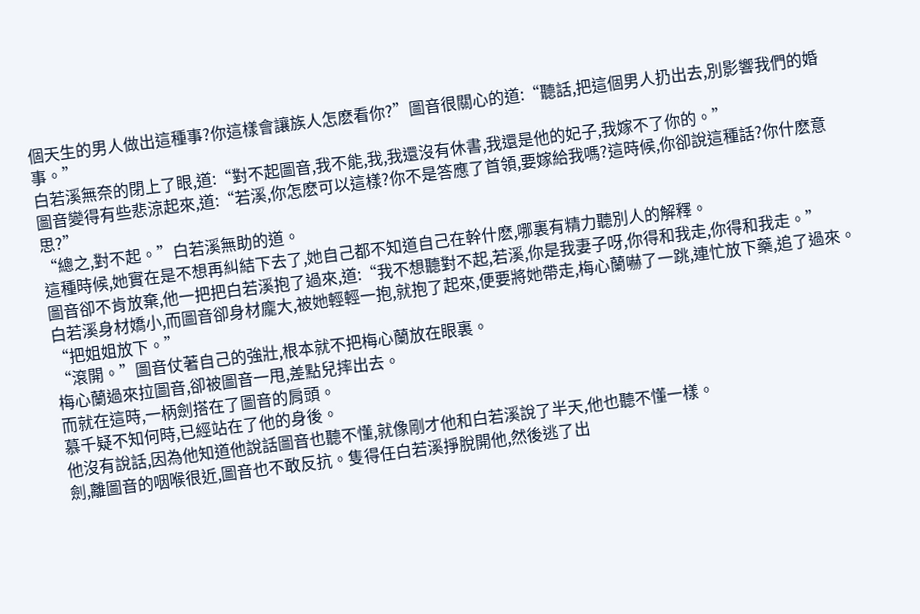個天生的男人做出這種事?你這樣會讓族人怎麽看你?”圖音很關心的道:“聽話,把這個男人扔出去,別影響我們的婚事。”
白若溪無奈的閉上了眼,道:“對不起圖音,我不能,我,我還沒有休書,我還是他的妃子,我嫁不了你的。”
圖音變得有些悲涼起來,道:“若溪,你怎麽可以這樣?你不是答應了首領,要嫁給我嗎?這時候,你卻說這種話?你什麽意思?”
“總之,對不起。”白若溪無助的道。
這種時候,她實在是不想再糾結下去了,她自己都不知道自己在幹什麽,哪裏有精力聽別人的解釋。
圖音卻不肯放棄,他一把把白若溪抱了過來,道:“我不想聽對不起,若溪,你是我妻子呀,你得和我走,你得和我走。”
白若溪身材嬌小,而圖音卻身材龐大,被她輕輕一抱,就抱了起來,便要將她帶走,梅心蘭嚇了一跳,連忙放下藥,追了過來。
“把姐姐放下。”
“滾開。”圖音仗著自己的強壯,根本就不把梅心蘭放在眼裏。
梅心蘭過來拉圖音,卻被圖音一甩,差點兒摔出去。
而就在這時,一柄劍搭在了圖音的肩頭。
慕千疑不知何時,已經站在了他的身後。
他沒有說話,因為他知道他說話圖音也聽不懂,就像剛才他和白若溪說了半天,他也聽不懂一樣。
劍,離圖音的咽喉很近,圖音也不敢反抗。隻得任白若溪掙脫開他,然後逃了出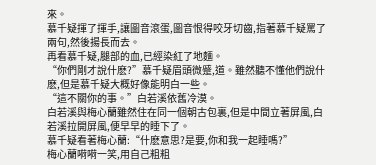來。
慕千疑揮了揮手,讓圖音滾蛋,圖音恨得咬牙切齒,指著慕千疑罵了兩句,然後揚長而去。
再看慕千疑,腿部的血,已經染紅了地麵。
“你們剛才說什麽?”慕千疑眉頭微蹙,道。雖然聽不懂他們說什麽,但是慕千疑大概好像能明白一些。
“這不關你的事。”白若溪依舊冷漠。
白若溪與梅心蘭雖然住在同一個朝古包裏,但是中間立著屏風,白若溪拉開屏風,便早早的睡下了。
慕千疑看著梅心蘭:“什麽意思?是要,你和我一起睡嗎?”
梅心蘭嗬嗬一笑,用自己粗粗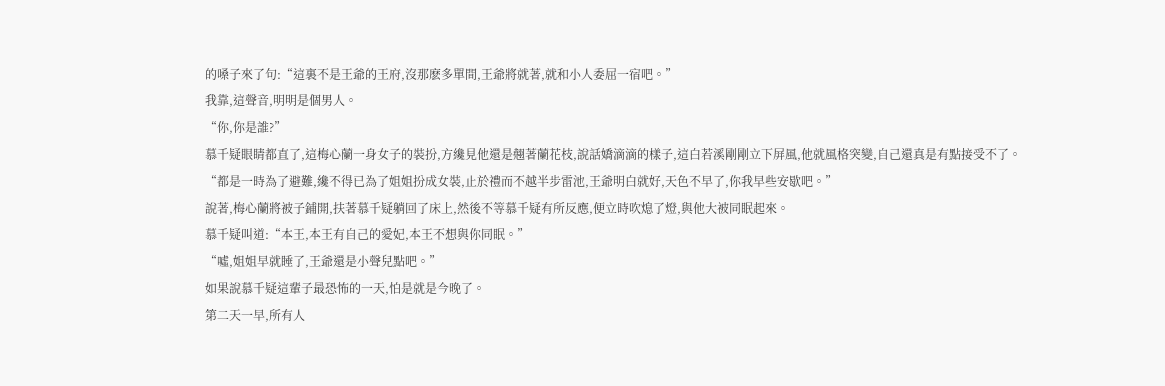的嗓子來了句:“這裏不是王爺的王府,沒那麽多單間,王爺將就著,就和小人委屈一宿吧。”
我靠,這聲音,明明是個男人。
“你,你是誰?”
慕千疑眼睛都直了,這梅心蘭一身女子的裝扮,方纔見他還是翹著蘭花枝,說話嬌滴滴的樣子,這白若溪剛剛立下屏風,他就風格突變,自己還真是有點接受不了。
“都是一時為了避難,纔不得已為了姐姐扮成女裝,止於禮而不越半步雷池,王爺明白就好,天色不早了,你我早些安歇吧。”
說著,梅心蘭將被子鋪開,扶著慕千疑躺回了床上,然後不等慕千疑有所反應,便立時吹熄了燈,與他大被同眠起來。
慕千疑叫道:“本王,本王有自己的愛妃,本王不想與你同眠。”
“噓,姐姐早就睡了,王爺還是小聲兒點吧。”
如果說慕千疑這輩子最恐怖的一天,怕是就是今晚了。
第二天一早,所有人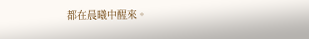都在晨曦中醒來。